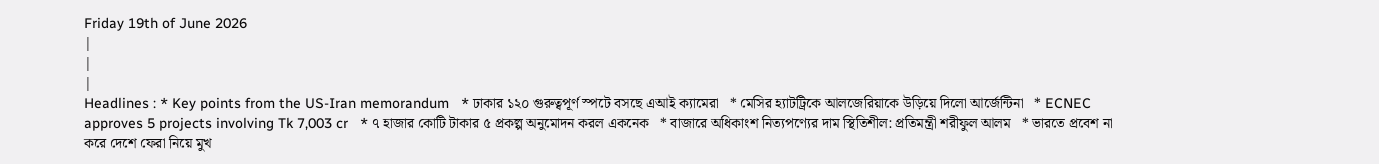Friday 19th of June 2026
|
|
|
Headlines : * Key points from the US-Iran memorandum   * ঢাকার ১২০ গুরুত্বপূর্ণ স্পটে বসছে এআই ক্যামেরা   * মেসির হ্যাটট্রিকে আলজেরিয়াকে উড়িয়ে দিলো আর্জেন্টিনা   * ECNEC approves 5 projects involving Tk 7,003 cr   * ৭ হাজার কোটি টাকার ৫ প্রকল্প অনুমোদন করল একনেক   * বাজারে অধিকাংশ নিত্যপণ্যের দাম স্থিতিশীল: প্রতিমন্ত্রী শরীফুল আলম   * ভারতে প্রবেশ না করে দেশে ফেরা নিয়ে মুখ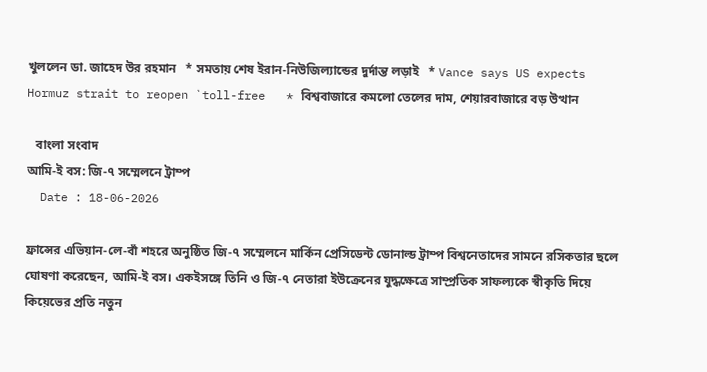খুললেন ডা. জাহেদ উর রহমান   * সমতায় শেষ ইরান-নিউজিল্যান্ডের দুর্দান্ত লড়াই   * Vance says US expects Hormuz strait to reopen `toll-free   * বিশ্ববাজারে কমলো তেলের দাম, শেয়ারবাজারে বড় উত্থান

   বাংলা সংবাদ
আমি-ই বস: জি-৭ সম্মেলনে ট্রাম্প
  Date : 18-06-2026

ফ্রান্সের এভিয়ান-লে-বাঁ শহরে অনুষ্ঠিত জি-৭ সম্মেলনে মার্কিন প্রেসিডেন্ট ডোনাল্ড ট্রাম্প বিশ্বনেতাদের সামনে রসিকতার ছলে ঘোষণা করেছেন, আমি-ই বস। একইসঙ্গে তিনি ও জি-৭ নেতারা ইউক্রেনের যুদ্ধক্ষেত্রে সাম্প্রতিক সাফল্যকে স্বীকৃতি দিয়ে কিয়েভের প্রতি নতুন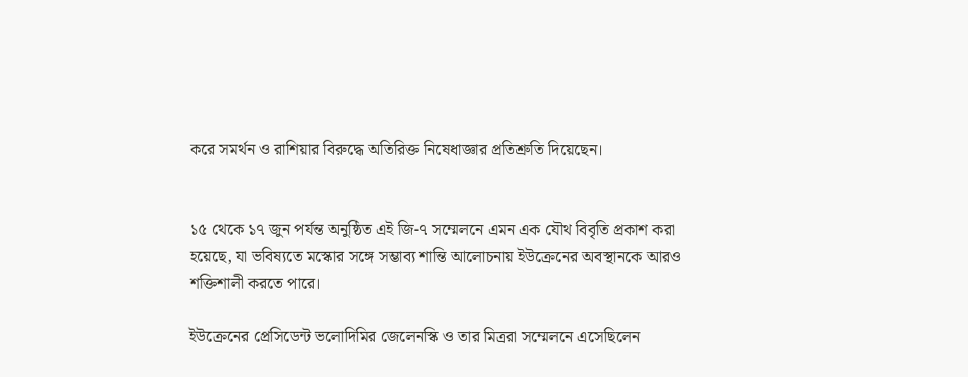করে সমর্থন ও রাশিয়ার বিরুদ্ধে অতিরিক্ত নিষেধাজ্ঞার প্রতিশ্রুতি দিয়েছেন।


১৫ থেকে ১৭ জুন পর্যন্ত অনুষ্ঠিত এই জি-৭ সম্মেলনে এমন এক যৌথ বিবৃতি প্রকাশ করা হয়েছে, যা ভবিষ্যতে মস্কোর সঙ্গে সম্ভাব্য শান্তি আলোচনায় ইউক্রেনের অবস্থানকে আরও শক্তিশালী করতে পারে।

ইউক্রেনের প্রেসিডেন্ট ভলোদিমির জেলেনস্কি ও তার মিত্ররা সম্মেলনে এসেছিলেন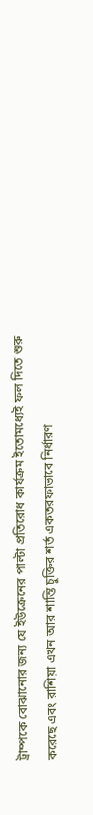ট্রাম্পকে বোঝানোর জন্য যে ইউক্রেনের পাল্টা প্রতিরোধ কার্যক্রম ইতোমধ্যেই ফল দিতে শুরু করেছে এবং রাশিয়া এখন আর শান্তি চুক্তির শর্ত একতরফাভাবে নির্ধারণ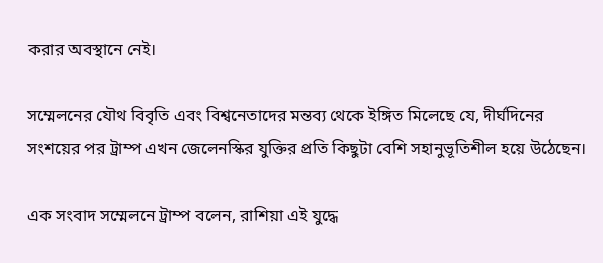করার অবস্থানে নেই।

সম্মেলনের যৌথ বিবৃতি এবং বিশ্বনেতাদের মন্তব্য থেকে ইঙ্গিত মিলেছে যে, দীর্ঘদিনের সংশয়ের পর ট্রাম্প এখন জেলেনস্কির যুক্তির প্রতি কিছুটা বেশি সহানুভূতিশীল হয়ে উঠেছেন।

এক সংবাদ সম্মেলনে ট্রাম্প বলেন, রাশিয়া এই যুদ্ধে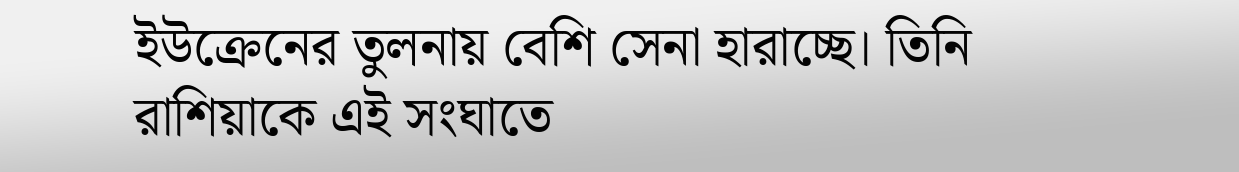ইউক্রেনের তুলনায় বেশি সেনা হারাচ্ছে। তিনি রাশিয়াকে এই সংঘাতে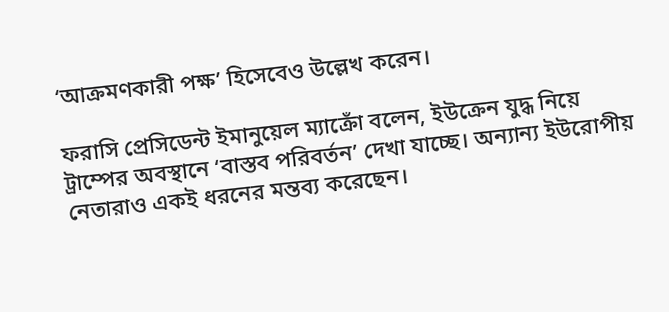‘আক্রমণকারী পক্ষ’ হিসেবেও উল্লেখ করেন।

ফরাসি প্রেসিডেন্ট ইমানুয়েল ম্যাক্রোঁ বলেন, ইউক্রেন যুদ্ধ নিয়ে ট্রাম্পের অবস্থানে ‘বাস্তব পরিবর্তন’ দেখা যাচ্ছে। অন্যান্য ইউরোপীয় নেতারাও একই ধরনের মন্তব্য করেছেন।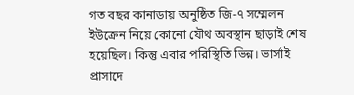গত বছর কানাডায় অনুষ্ঠিত জি-৭ সম্মেলন ইউক্রেন নিয়ে কোনো যৌথ অবস্থান ছাড়াই শেষ হয়েছিল। কিন্তু এবার পরিস্থিতি ভিন্ন। ভার্সাই প্রাসাদে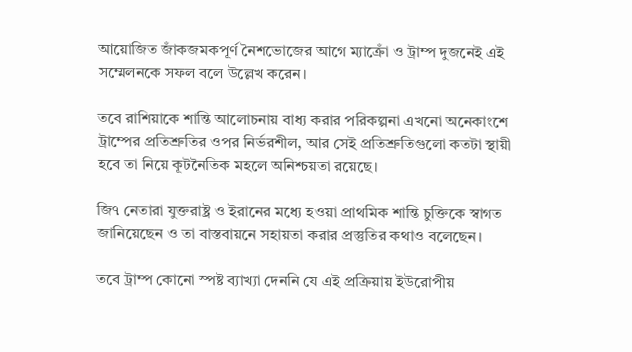আয়োজিত জাঁকজমকপূর্ণ নৈশভোজের আগে ম্যাক্রোঁ ও ট্রাম্প দুজনেই এই সম্মেলনকে সফল বলে উল্লেখ করেন।

তবে রাশিয়াকে শান্তি আলোচনায় বাধ্য করার পরিকল্পনা এখনো অনেকাংশে ট্রাম্পের প্রতিশ্রুতির ওপর নির্ভরশীল, আর সেই প্রতিশ্রুতিগুলো কতটা স্থায়ী হবে তা নিয়ে কূটনৈতিক মহলে অনিশ্চয়তা রয়েছে।

জি৭ নেতারা যুক্তরাষ্ট্র ও ইরানের মধ্যে হওয়া প্রাথমিক শান্তি চুক্তিকে স্বাগত জানিয়েছেন ও তা বাস্তবায়নে সহায়তা করার প্রস্তুতির কথাও বলেছেন।

তবে ট্রাম্প কোনো স্পষ্ট ব্যাখ্যা দেননি যে এই প্রক্রিয়ায় ইউরোপীয়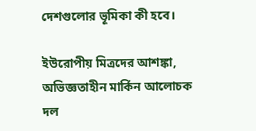দেশগুলোর ভূমিকা কী হবে।

ইউরোপীয় মিত্রদের আশঙ্কা, অভিজ্ঞতাহীন মার্কিন আলোচক দল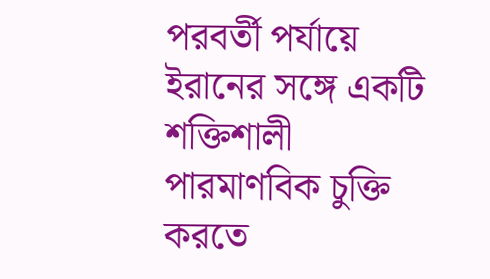পরবর্তী পর্যায়ে ইরানের সঙ্গে একটি শক্তিশালী পারমাণবিক চুক্তি করতে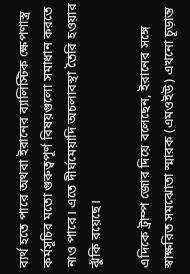ব্যর্থ হতে পারে অথবা ইরানের ব্যালিস্টিক ক্ষেপণাস্ত্র কর্মসূচির মতো গুরুত্বপূর্ণ বিষয়গুলো সমাধান করতে নাও পারে। এতে দীর্ঘমেয়াদি অচলাবস্থা তৈরি হওয়ার ঝুঁকি রয়েছে।

এদিকে ট্রাম্প জোর দিয়ে বলেছেন, ইরানের সঙ্গে স্বাক্ষরিত সমঝোতা স্মারক (এমওইউ) এখনো চূড়ান্ত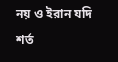নয় ও ইরান যদি শর্ত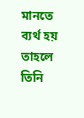মানতে ব্যর্থ হয় তাহলে তিনি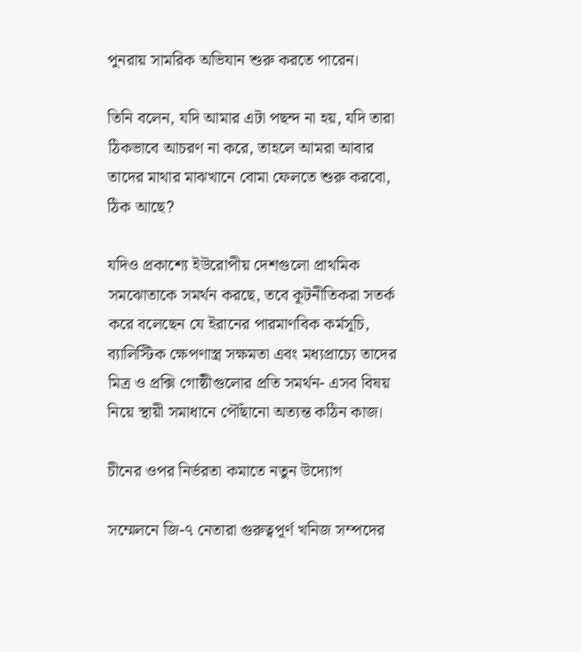পুনরায় সামরিক অভিযান শুরু করতে পারেন।

তিনি বলেন, যদি আমার এটা পছন্দ না হয়, যদি তারা ঠিকভাবে আচরণ না করে, তাহলে আমরা আবার তাদের মাথার মাঝখানে বোমা ফেলতে শুরু করবো, ঠিক আছে?

যদিও প্রকাশ্যে ইউরোপীয় দেশগুলো প্রাথমিক সমঝোতাকে সমর্থন করছে, তবে কূটনীতিকরা সতর্ক করে বলেছেন যে ইরানের পারমাণবিক কর্মসূচি, ব্যালিস্টিক ক্ষেপণাস্ত্র সক্ষমতা এবং মধ্যপ্রাচ্যে তাদের মিত্র ও প্রক্সি গোষ্ঠীগুলোর প্রতি সমর্থন- এসব বিষয় নিয়ে স্থায়ী সমাধানে পৌঁছানো অত্যন্ত কঠিন কাজ।

চীনের ওপর নির্ভরতা কমাতে নতুন উদ্যোগ

সম্মেলনে জি-৭ নেতারা গুরুত্বপূর্ণ খনিজ সম্পদের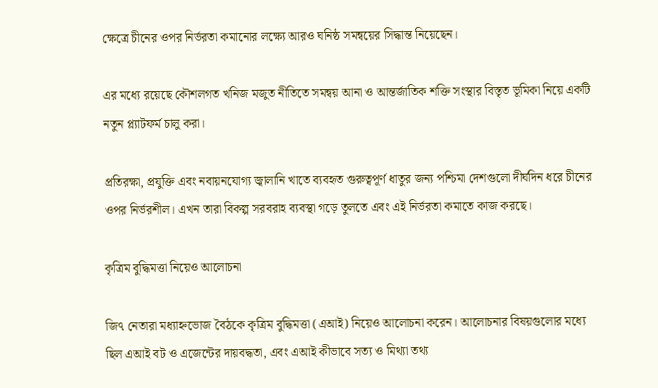ক্ষেত্রে চীনের ওপর নির্ভরতা কমানোর লক্ষ্যে আরও ঘনিষ্ঠ সমন্বয়ের সিদ্ধান্ত নিয়েছেন।

এর মধ্যে রয়েছে কৌশলগত খনিজ মজুত নীতিতে সমন্বয় আনা ও আন্তর্জাতিক শক্তি সংস্থার বিস্তৃত ভূমিকা নিয়ে একটি নতুন প্ল্যাটফর্ম চালু করা।

প্রতিরক্ষা, প্রযুক্তি এবং নবায়নযোগ্য জ্বালানি খাতে ব্যবহৃত গুরুত্বপূর্ণ ধাতুর জন্য পশ্চিমা দেশগুলো দীর্ঘদিন ধরে চীনের ওপর নির্ভরশীল। এখন তারা বিকল্প সরবরাহ ব্যবস্থা গড়ে তুলতে এবং এই নির্ভরতা কমাতে কাজ করছে।

কৃত্রিম বুদ্ধিমত্তা নিয়েও আলোচনা

জি৭ নেতারা মধ্যাহ্নভোজ বৈঠকে কৃত্রিম বুদ্ধিমত্তা (এআই) নিয়েও আলোচনা করেন। আলোচনার বিষয়গুলোর মধ্যে ছিল এআই বট ও এজেন্টের দায়বদ্ধতা, এবং এআই কীভাবে সত্য ও মিথ্যা তথ্য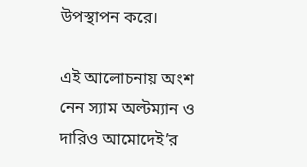উপস্থাপন করে।

এই আলোচনায় অংশ নেন স্যাম অল্টম্যান ও দারিও আমোদেই’র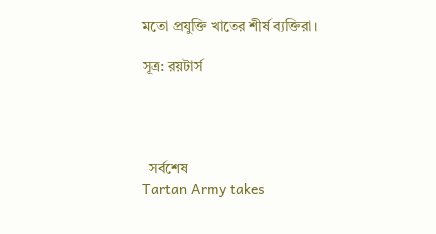মতো প্রযুক্তি খাতের শীর্ষ ব্যক্তিরা।

সূত্র: রয়টার্স




  সর্বশেষ
Tartan Army takes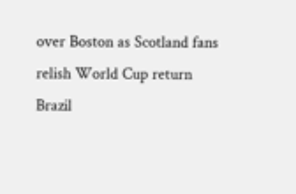over Boston as Scotland fans relish World Cup return
Brazil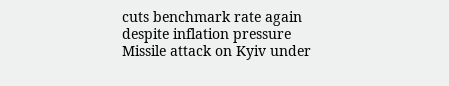cuts benchmark rate again despite inflation pressure
Missile attack on Kyiv under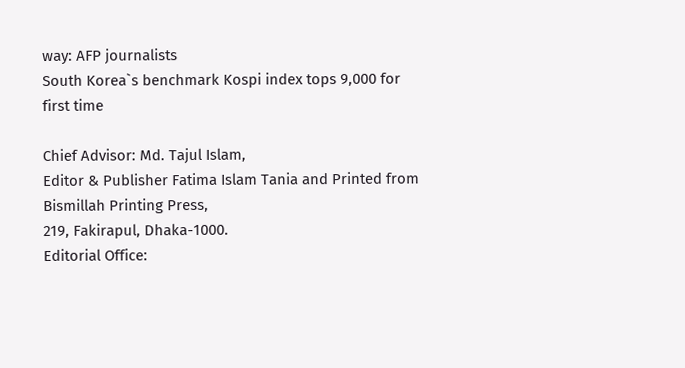way: AFP journalists
South Korea`s benchmark Kospi index tops 9,000 for first time

Chief Advisor: Md. Tajul Islam,
Editor & Publisher Fatima Islam Tania and Printed from Bismillah Printing Press,
219, Fakirapul, Dhaka-1000.
Editorial Office: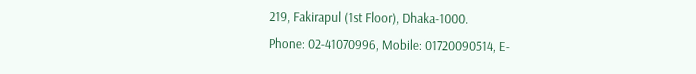219, Fakirapul (1st Floor), Dhaka-1000.
Phone: 02-41070996, Mobile: 01720090514, E-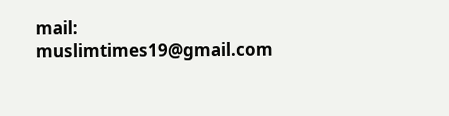mail: muslimtimes19@gmail.com